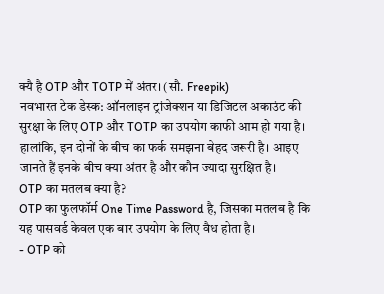क्यै है OTP और TOTP में अंतर। (सौ. Freepik)
नवभारत टेक डेस्क: ऑनलाइन ट्रांजेक्शन या डिजिटल अकाउंट की सुरक्षा के लिए OTP और TOTP का उपयोग काफी आम हो गया है। हालांकि, इन दोनों के बीच का फर्क समझना बेहद जरूरी है। आइए जानते हैं इनके बीच क्या अंतर है और कौन ज्यादा सुरक्षित है।
OTP का मतलब क्या है?
OTP का फुलफॉर्म One Time Password है, जिसका मतलब है कि यह पासवर्ड केवल एक बार उपयोग के लिए वैध होता है।
- OTP को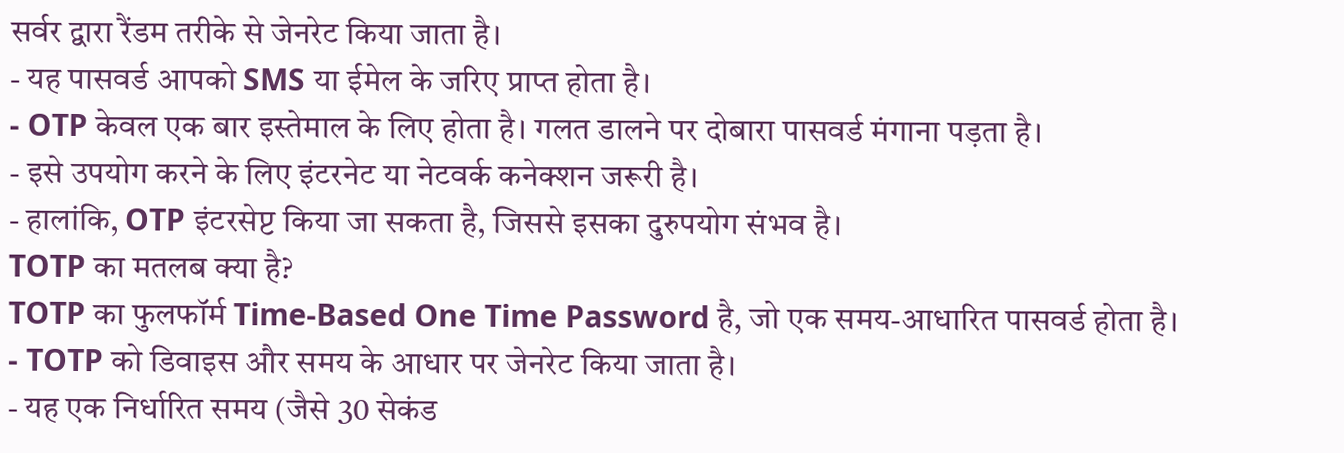सर्वर द्वारा रैंडम तरीके से जेनरेट किया जाता है।
- यह पासवर्ड आपको SMS या ईमेल के जरिए प्राप्त होता है।
- OTP केवल एक बार इस्तेमाल के लिए होता है। गलत डालने पर दोबारा पासवर्ड मंगाना पड़ता है।
- इसे उपयोग करने के लिए इंटरनेट या नेटवर्क कनेक्शन जरूरी है।
- हालांकि, OTP इंटरसेप्ट किया जा सकता है, जिससे इसका दुरुपयोग संभव है।
TOTP का मतलब क्या है?
TOTP का फुलफॉर्म Time-Based One Time Password है, जो एक समय-आधारित पासवर्ड होता है।
- TOTP को डिवाइस और समय के आधार पर जेनरेट किया जाता है।
- यह एक निर्धारित समय (जैसे 30 सेकंड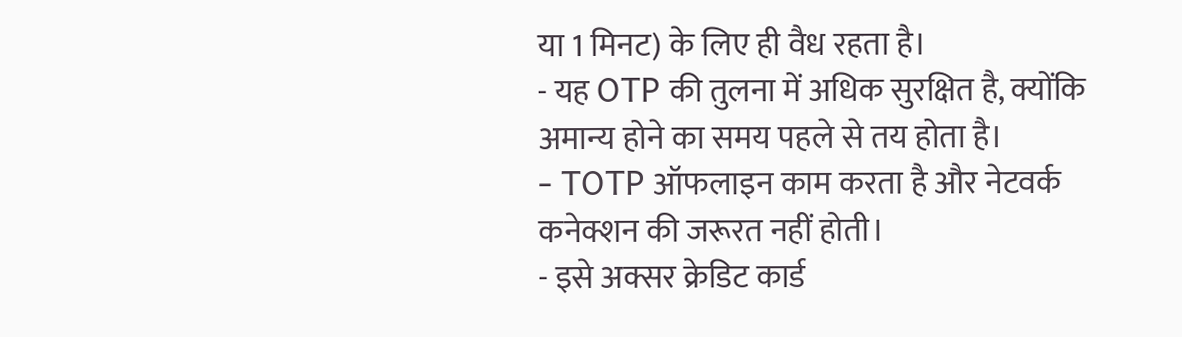या 1 मिनट) के लिए ही वैध रहता है।
- यह OTP की तुलना में अधिक सुरक्षित है, क्योंकि अमान्य होने का समय पहले से तय होता है।
- TOTP ऑफलाइन काम करता है और नेटवर्क कनेक्शन की जरूरत नहीं होती।
- इसे अक्सर क्रेडिट कार्ड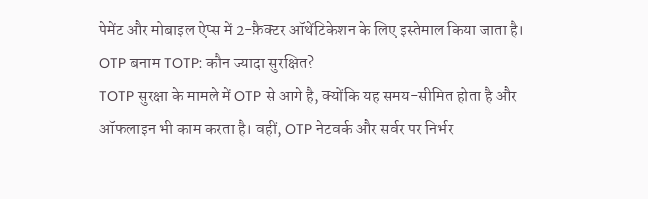पेमेंट और मोबाइल ऐप्स में 2-फ़ैक्टर ऑथेंटिकेशन के लिए इस्तेमाल किया जाता है।
OTP बनाम TOTP: कौन ज्यादा सुरक्षित?
TOTP सुरक्षा के मामले में OTP से आगे है, क्योंकि यह समय-सीमित होता है और ऑफलाइन भी काम करता है। वहीं, OTP नेटवर्क और सर्वर पर निर्भर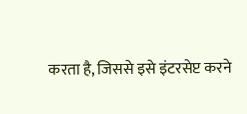करता है, जिससे इसे इंटरसेप्ट करने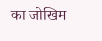का जोखिम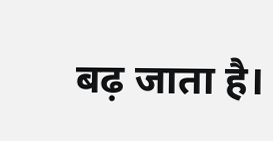बढ़ जाता है।